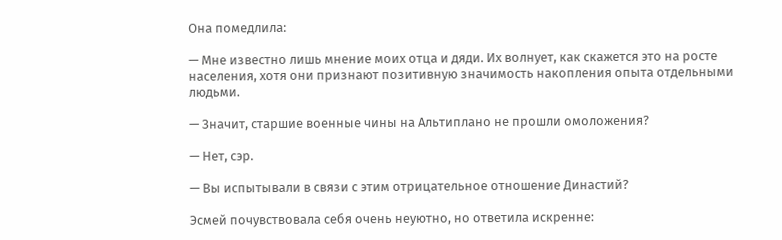Она помедлила:

— Мне известно лишь мнение моих отца и дяди. Их волнует, как скажется это на росте населения, хотя они признают позитивную значимость накопления опыта отдельными людьми.

— Значит, старшие военные чины на Альтиплано не прошли омоложения?

— Нет, сэр.

— Вы испытывали в связи с этим отрицательное отношение Династий?

Эсмей почувствовала себя очень неуютно, но ответила искренне: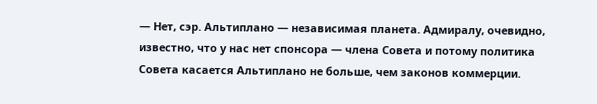— Нет, сэр. Альтиплано — независимая планета. Адмиралу, очевидно, известно, что у нас нет спонсора — члена Совета и потому политика Совета касается Альтиплано не больше, чем законов коммерции.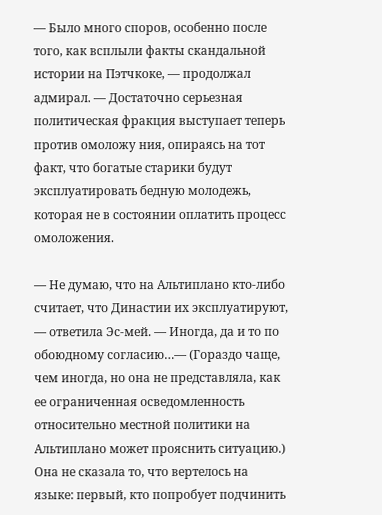— Было много споров, особенно после того, как всплыли факты скандальной истории на Пэтчкоке, — продолжал адмирал. — Достаточно серьезная политическая фракция выступает теперь против омоложу ния, опираясь на тот факт, что богатые старики будут эксплуатировать бедную молодежь, которая не в состоянии оплатить процесс омоложения.

— Не думаю, что на Альтиплано кто-либо считает, что Династии их эксплуатируют, — ответила Эс-мей. — Иногда, да и то по обоюдному согласию…— (Гораздо чаще, чем иногда, но она не представляла, как ее ограниченная осведомленность относительно местной политики на Альтиплано может прояснить ситуацию.) Она не сказала то, что вертелось на языке: первый, кто попробует подчинить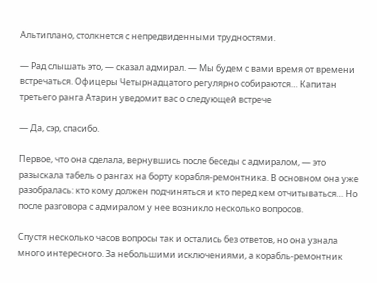Альтиплано, столкнется с непредвиденными трудностями.

— Рад слышать это, — сказал адмирал. — Мы будем с вами время от времени встречаться. Офицеры Четырнадцатого регулярно собираются… Капитан третьего ранга Атарин уведомит вас о следующей встрече

— Да, сэр, спасибо.

Первое, что она сделала, вернувшись после беседы с адмиралом, — это разыскала табель о рангах на борту корабля-ремонтника. В основном она уже разобралась: кто кому должен подчиняться и кто перед кем отчитываться… Но после разговора с адмиралом у нее возникло несколько вопросов.

Спустя несколько часов вопросы так и остались без ответов, но она узнала много интересного. За небольшими исключениями, а корабль-ремонтник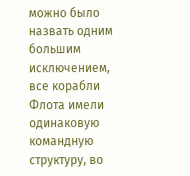можно было назвать одним большим исключением, все корабли Флота имели одинаковую командную структуру, во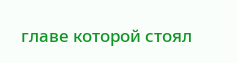главе которой стоял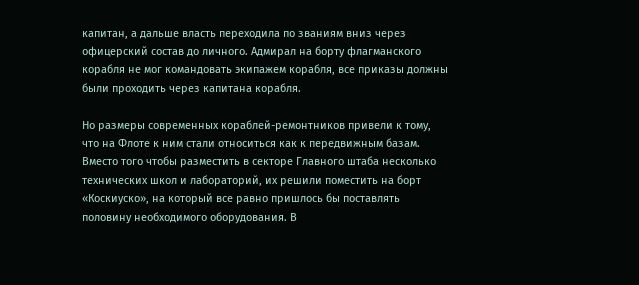капитан, а дальше власть переходила по званиям вниз через офицерский состав до личного. Адмирал на борту флагманского корабля не мог командовать экипажем корабля, все приказы должны были проходить через капитана корабля.

Но размеры современных кораблей-ремонтников привели к тому, что на Флоте к ним стали относиться как к передвижным базам. Вместо того чтобы разместить в секторе Главного штаба несколько технических школ и лабораторий, их решили поместить на борт «Коскиуско», на который все равно пришлось бы поставлять половину необходимого оборудования. В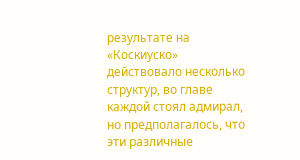результате на «Коскиуско» действовало несколько структур, во главе каждой стоял адмирал, но предполагалось, что эти различные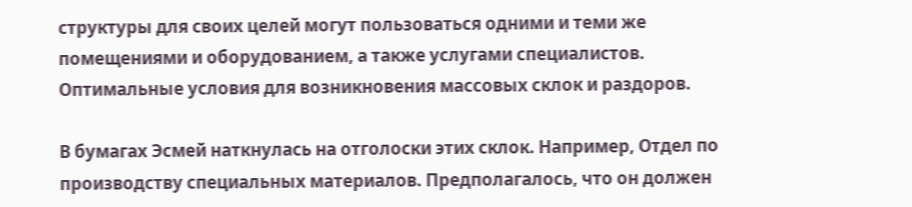структуры для своих целей могут пользоваться одними и теми же помещениями и оборудованием, а также услугами специалистов. Оптимальные условия для возникновения массовых склок и раздоров.

В бумагах Эсмей наткнулась на отголоски этих склок. Например, Отдел по производству специальных материалов. Предполагалось, что он должен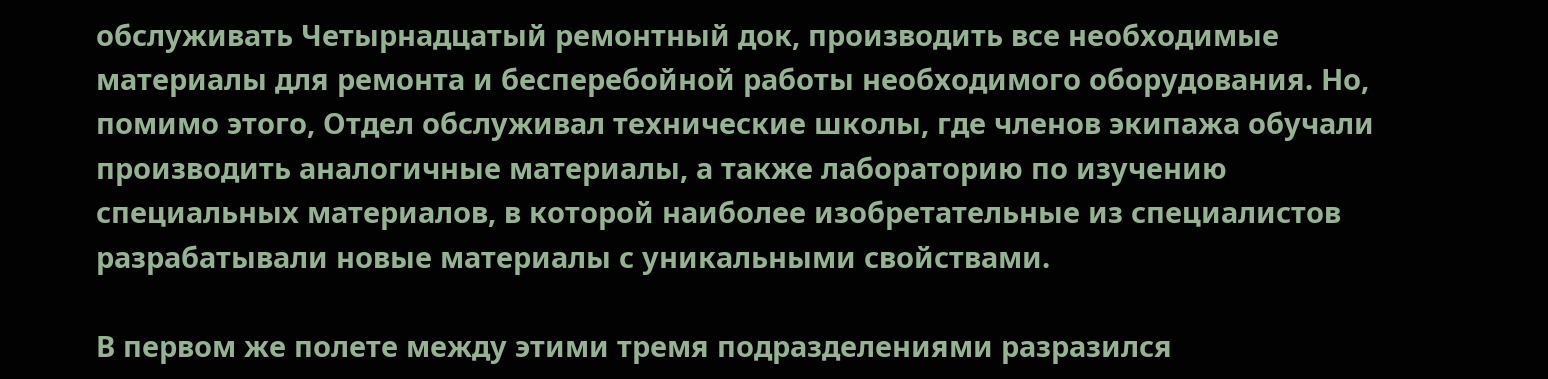обслуживать Четырнадцатый ремонтный док, производить все необходимые материалы для ремонта и бесперебойной работы необходимого оборудования. Но, помимо этого, Отдел обслуживал технические школы, где членов экипажа обучали производить аналогичные материалы, а также лабораторию по изучению специальных материалов, в которой наиболее изобретательные из специалистов разрабатывали новые материалы с уникальными свойствами.

В первом же полете между этими тремя подразделениями разразился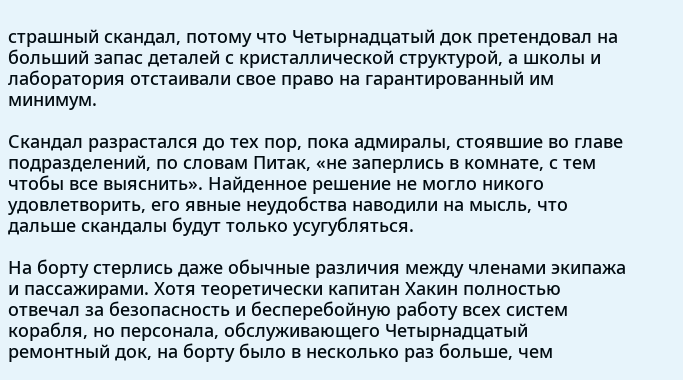страшный скандал, потому что Четырнадцатый док претендовал на больший запас деталей с кристаллической структурой, а школы и лаборатория отстаивали свое право на гарантированный им минимум.

Скандал разрастался до тех пор, пока адмиралы, стоявшие во главе подразделений, по словам Питак, «не заперлись в комнате, с тем чтобы все выяснить». Найденное решение не могло никого удовлетворить, его явные неудобства наводили на мысль, что дальше скандалы будут только усугубляться.

На борту стерлись даже обычные различия между членами экипажа и пассажирами. Хотя теоретически капитан Хакин полностью отвечал за безопасность и бесперебойную работу всех систем корабля, но персонала, обслуживающего Четырнадцатый ремонтный док, на борту было в несколько раз больше, чем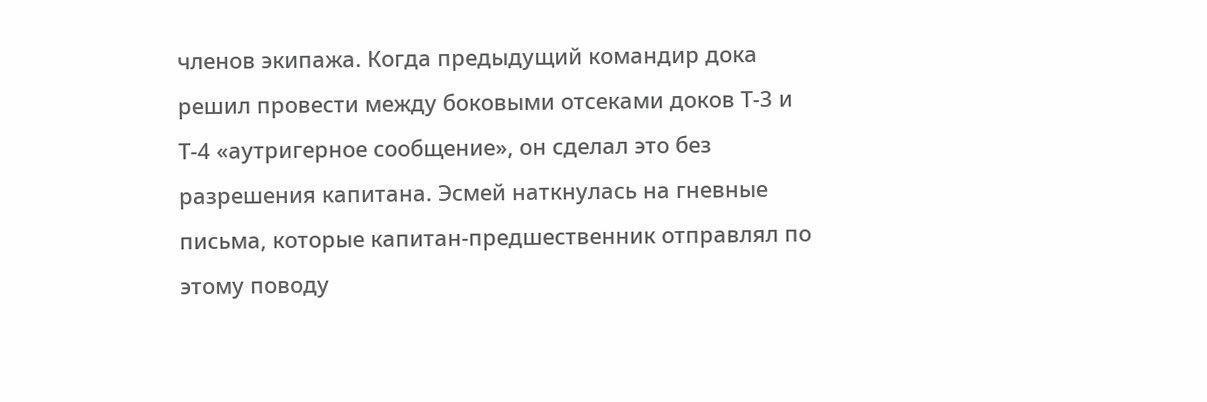членов экипажа. Когда предыдущий командир дока решил провести между боковыми отсеками доков Т-3 и Т-4 «аутригерное сообщение», он сделал это без разрешения капитана. Эсмей наткнулась на гневные письма, которые капитан-предшественник отправлял по этому поводу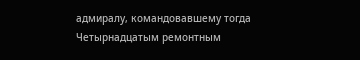адмиралу, командовавшему тогда Четырнадцатым ремонтным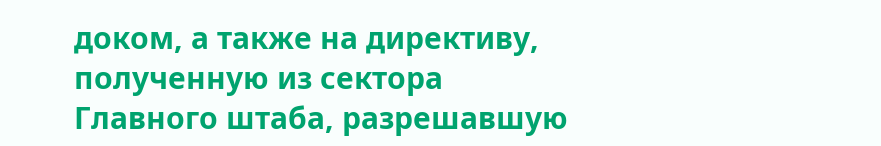доком, а также на директиву, полученную из сектора Главного штаба, разрешавшую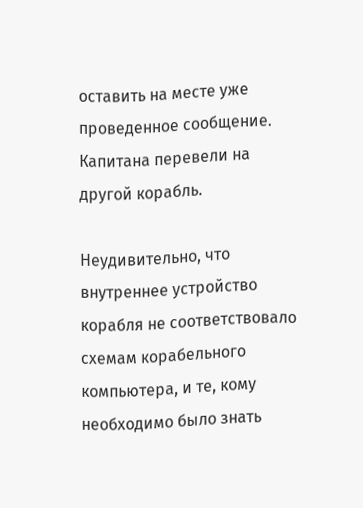оставить на месте уже проведенное сообщение. Капитана перевели на другой корабль.

Неудивительно, что внутреннее устройство корабля не соответствовало схемам корабельного компьютера, и те, кому необходимо было знать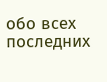обо всех последних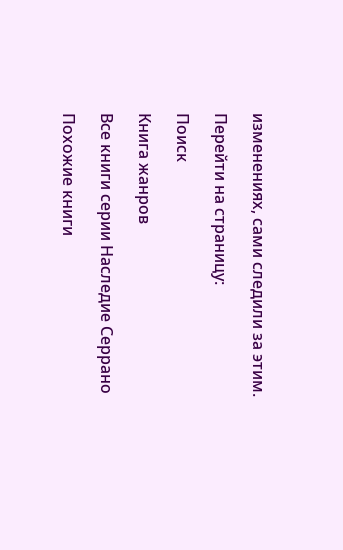изменениях, сами следили за этим.

Перейти на страницу:

Поиск

Книга жанров

Все книги серии Наследие Серрано

Похожие книги